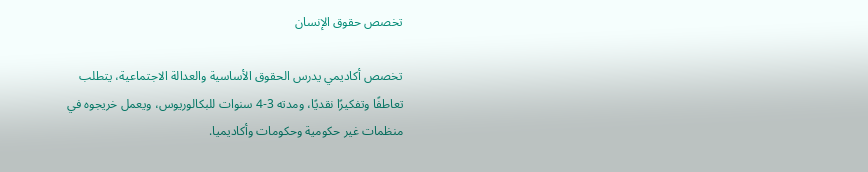تخصص حقوق الإنسان

تخصص أكاديمي يدرس الحقوق الأساسية والعدالة الاجتماعية، يتطلب تعاطفًا وتفكيرًا نقديًا، ومدته 3-4 سنوات للبكالوريوس، ويعمل خريجوه في منظمات غير حكومية وحكومات وأكاديميا.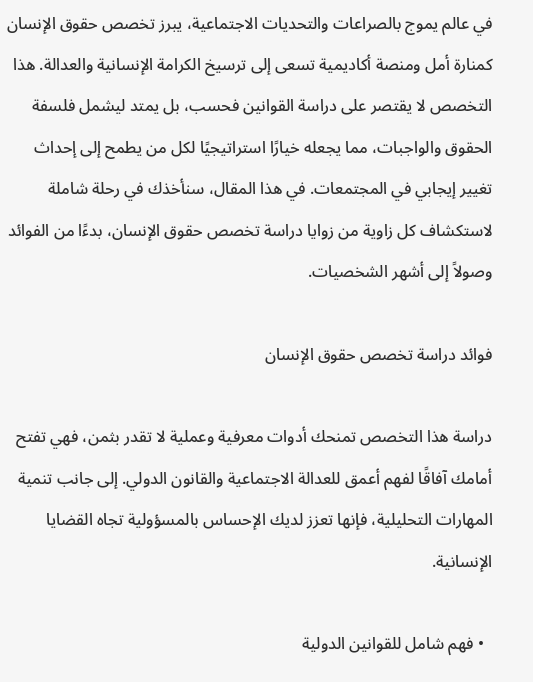في عالم يموج بالصراعات والتحديات الاجتماعية، يبرز تخصص حقوق الإنسان كمنارة أمل ومنصة أكاديمية تسعى إلى ترسيخ الكرامة الإنسانية والعدالة. هذا التخصص لا يقتصر على دراسة القوانين فحسب، بل يمتد ليشمل فلسفة الحقوق والواجبات، مما يجعله خيارًا استراتيجيًا لكل من يطمح إلى إحداث تغيير إيجابي في المجتمعات. في هذا المقال، سنأخذك في رحلة شاملة لاستكشاف كل زاوية من زوايا دراسة تخصص حقوق الإنسان، بدءًا من الفوائد وصولاً إلى أشهر الشخصيات.

فوائد دراسة تخصص حقوق الإنسان

دراسة هذا التخصص تمنحك أدوات معرفية وعملية لا تقدر بثمن، فهي تفتح أمامك آفاقًا لفهم أعمق للعدالة الاجتماعية والقانون الدولي. إلى جانب تنمية المهارات التحليلية، فإنها تعزز لديك الإحساس بالمسؤولية تجاه القضايا الإنسانية.

  • فهم شامل للقوانين الدولية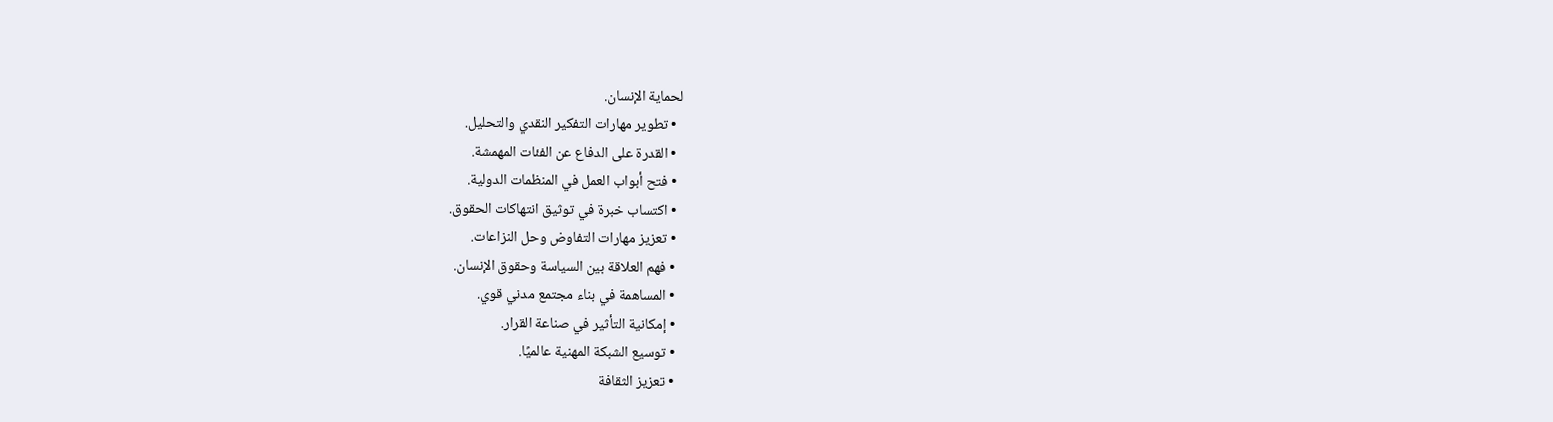لحماية الإنسان.
  • تطوير مهارات التفكير النقدي والتحليل.
  • القدرة على الدفاع عن الفئات المهمشة.
  • فتح أبواب العمل في المنظمات الدولية.
  • اكتساب خبرة في توثيق انتهاكات الحقوق.
  • تعزيز مهارات التفاوض وحل النزاعات.
  • فهم العلاقة بين السياسة وحقوق الإنسان.
  • المساهمة في بناء مجتمع مدني قوي.
  • إمكانية التأثير في صناعة القرار.
  • توسيع الشبكة المهنية عالميًا.
  • تعزيز الثقافة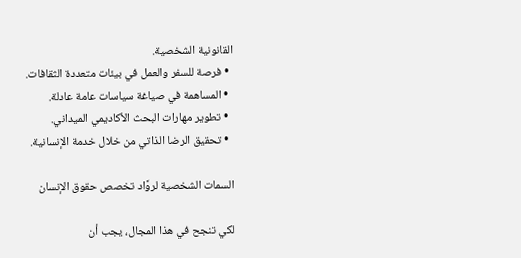القانونية الشخصية.
  • فرصة للسفر والعمل في بيئات متعددة الثقافات.
  • المساهمة في صياغة سياسات عامة عادلة.
  • تطوير مهارات البحث الأكاديمي الميداني.
  • تحقيق الرضا الذاتي من خلال خدمة الإنسانية.

السمات الشخصية لروَّاد تخصص حقوق الإنسان

لكي تنجح في هذا المجال، يجب أن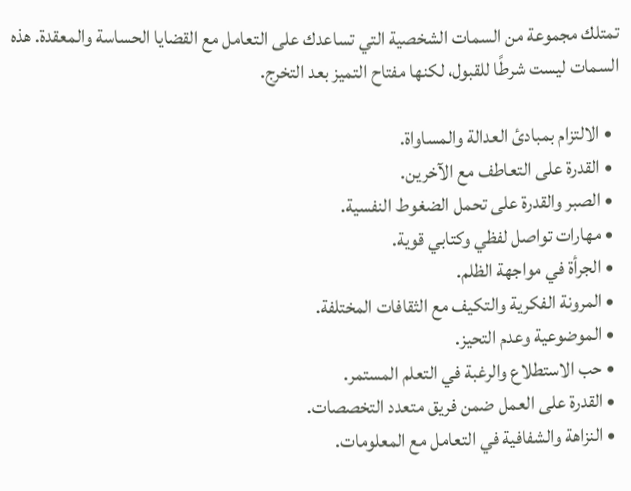تمتلك مجموعة من السمات الشخصية التي تساعدك على التعامل مع القضايا الحساسة والمعقدة. هذه السمات ليست شرطًا للقبول، لكنها مفتاح التميز بعد التخرج.

  • الالتزام بمبادئ العدالة والمساواة.
  • القدرة على التعاطف مع الآخرين.
  • الصبر والقدرة على تحمل الضغوط النفسية.
  • مهارات تواصل لفظي وكتابي قوية.
  • الجرأة في مواجهة الظلم.
  • المرونة الفكرية والتكيف مع الثقافات المختلفة.
  • الموضوعية وعدم التحيز.
  • حب الاستطلاع والرغبة في التعلم المستمر.
  • القدرة على العمل ضمن فريق متعدد التخصصات.
  • النزاهة والشفافية في التعامل مع المعلومات.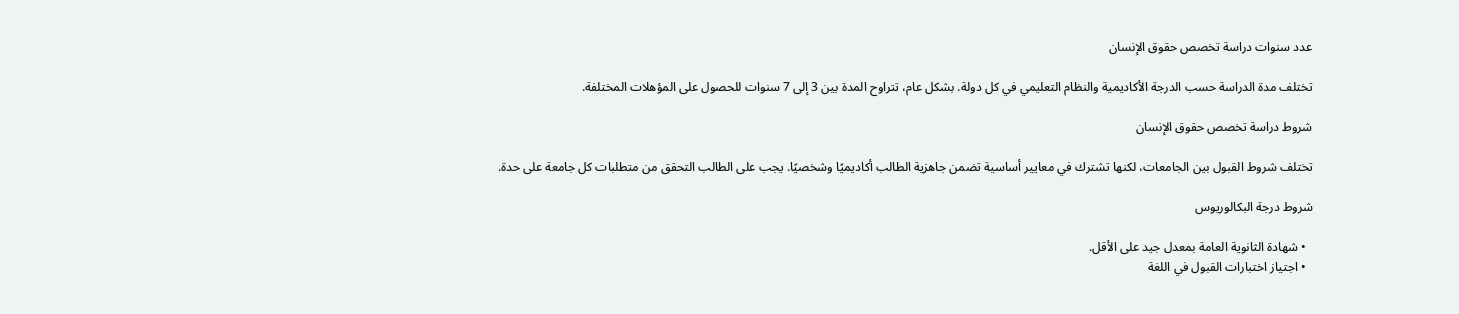عدد سنوات دراسة تخصص حقوق الإنسان

تختلف مدة الدراسة حسب الدرجة الأكاديمية والنظام التعليمي في كل دولة. بشكل عام، تتراوح المدة بين 3 إلى 7 سنوات للحصول على المؤهلات المختلفة.

شروط دراسة تخصص حقوق الإنسان

تختلف شروط القبول بين الجامعات، لكنها تشترك في معايير أساسية تضمن جاهزية الطالب أكاديميًا وشخصيًا. يجب على الطالب التحقق من متطلبات كل جامعة على حدة.

شروط درجة البكالوريوس

  • شهادة الثانوية العامة بمعدل جيد على الأقل.
  • اجتياز اختبارات القبول في اللغة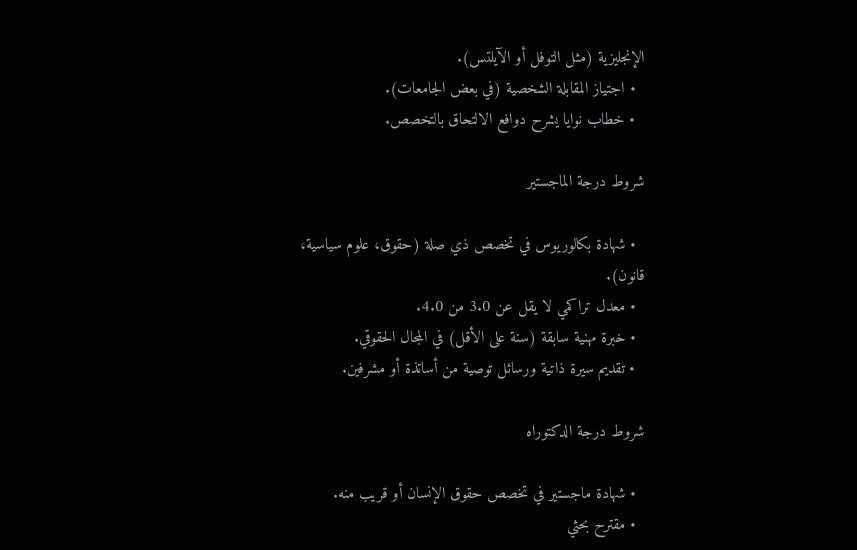الإنجليزية (مثل التوفل أو الآيلتس).
  • اجتياز المقابلة الشخصية (في بعض الجامعات).
  • خطاب نوايا يشرح دوافع الالتحاق بالتخصص.

شروط درجة الماجستير

  • شهادة بكالوريوس في تخصص ذي صلة (حقوق، علوم سياسية، قانون).
  • معدل تراكمي لا يقل عن 3.0 من 4.0.
  • خبرة مهنية سابقة (سنة على الأقل) في المجال الحقوقي.
  • تقديم سيرة ذاتية ورسائل توصية من أساتذة أو مشرفين.

شروط درجة الدكتوراه

  • شهادة ماجستير في تخصص حقوق الإنسان أو قريب منه.
  • مقترح بحثي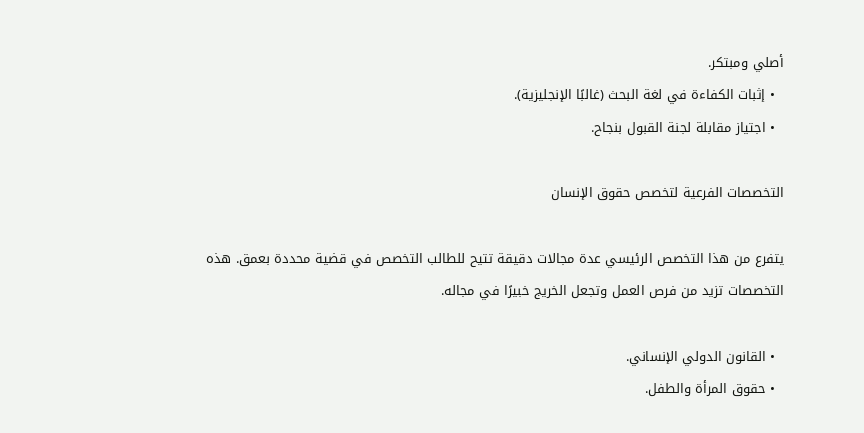أصلي ومبتكر.
  • إثبات الكفاءة في لغة البحث (غالبًا الإنجليزية).
  • اجتياز مقابلة لجنة القبول بنجاح.

التخصصات الفرعية لتخصص حقوق الإنسان

يتفرع من هذا التخصص الرئيسي عدة مجالات دقيقة تتيح للطالب التخصص في قضية محددة بعمق. هذه التخصصات تزيد من فرص العمل وتجعل الخريج خبيرًا في مجاله.

  • القانون الدولي الإنساني.
  • حقوق المرأة والطفل.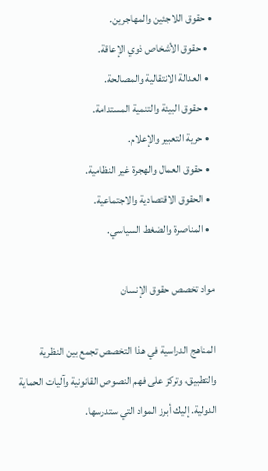• حقوق اللاجئين والمهاجرين.
  • حقوق الأشخاص ذوي الإعاقة.
  • العدالة الانتقالية والمصالحة.
  • حقوق البيئة والتنمية المستدامة.
  • حرية التعبير والإعلام.
  • حقوق العمال والهجرة غير النظامية.
  • الحقوق الاقتصادية والاجتماعية.
  • المناصرة والضغط السياسي.

مواد تخصص حقوق الإنسان

المناهج الدراسية في هذا التخصص تجمع بين النظرية والتطبيق، وتركز على فهم النصوص القانونية وآليات الحماية الدولية. إليك أبرز المواد التي ستدرسها.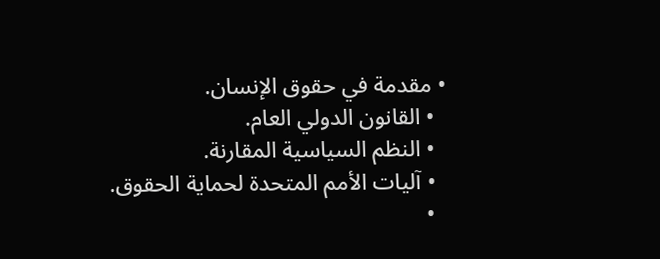• مقدمة في حقوق الإنسان.
  • القانون الدولي العام.
  • النظم السياسية المقارنة.
  • آليات الأمم المتحدة لحماية الحقوق.
  •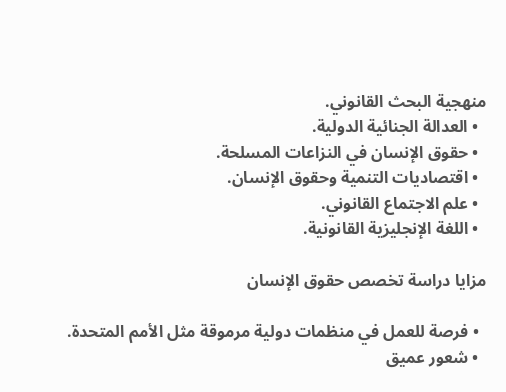منهجية البحث القانوني.
  • العدالة الجنائية الدولية.
  • حقوق الإنسان في النزاعات المسلحة.
  • اقتصاديات التنمية وحقوق الإنسان.
  • علم الاجتماع القانوني.
  • اللغة الإنجليزية القانونية.

مزايا دراسة تخصص حقوق الإنسان

  • فرصة للعمل في منظمات دولية مرموقة مثل الأمم المتحدة.
  • شعور عميق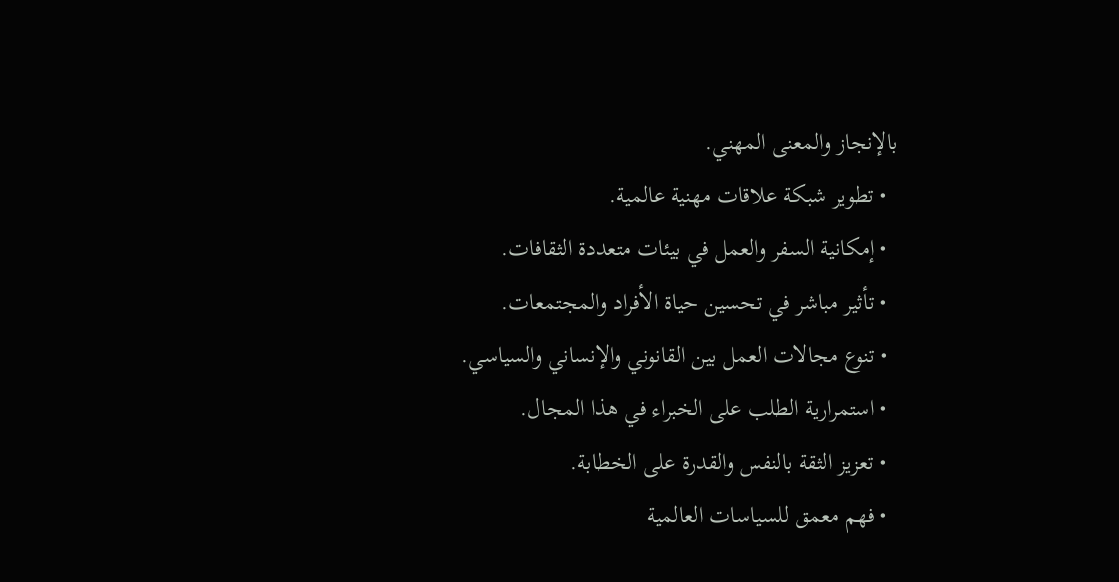بالإنجاز والمعنى المهني.
  • تطوير شبكة علاقات مهنية عالمية.
  • إمكانية السفر والعمل في بيئات متعددة الثقافات.
  • تأثير مباشر في تحسين حياة الأفراد والمجتمعات.
  • تنوع مجالات العمل بين القانوني والإنساني والسياسي.
  • استمرارية الطلب على الخبراء في هذا المجال.
  • تعزيز الثقة بالنفس والقدرة على الخطابة.
  • فهم معمق للسياسات العالمية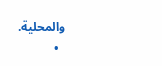والمحلية.
  •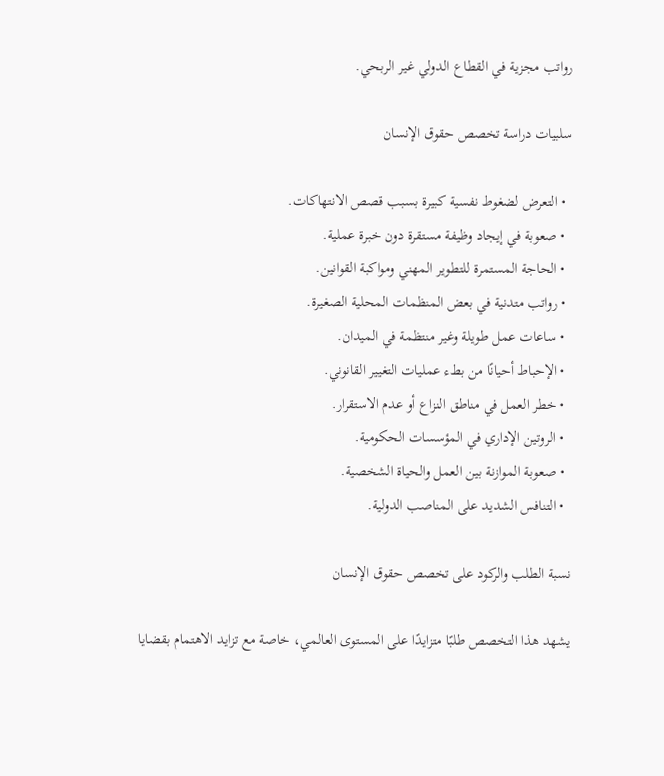رواتب مجزية في القطاع الدولي غير الربحي.

سلبيات دراسة تخصص حقوق الإنسان

  • التعرض لضغوط نفسية كبيرة بسبب قصص الانتهاكات.
  • صعوبة في إيجاد وظيفة مستقرة دون خبرة عملية.
  • الحاجة المستمرة للتطوير المهني ومواكبة القوانين.
  • رواتب متدنية في بعض المنظمات المحلية الصغيرة.
  • ساعات عمل طويلة وغير منتظمة في الميدان.
  • الإحباط أحيانًا من بطء عمليات التغيير القانوني.
  • خطر العمل في مناطق النزاع أو عدم الاستقرار.
  • الروتين الإداري في المؤسسات الحكومية.
  • صعوبة الموازنة بين العمل والحياة الشخصية.
  • التنافس الشديد على المناصب الدولية.

نسبة الطلب والركود على تخصص حقوق الإنسان

يشهد هذا التخصص طلبًا متزايدًا على المستوى العالمي، خاصة مع تزايد الاهتمام بقضايا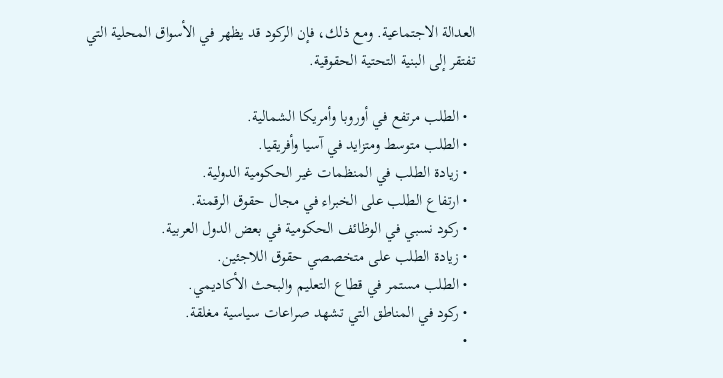العدالة الاجتماعية. ومع ذلك، فإن الركود قد يظهر في الأسواق المحلية التي تفتقر إلى البنية التحتية الحقوقية.

  • الطلب مرتفع في أوروبا وأمريكا الشمالية.
  • الطلب متوسط ومتزايد في آسيا وأفريقيا.
  • زيادة الطلب في المنظمات غير الحكومية الدولية.
  • ارتفاع الطلب على الخبراء في مجال حقوق الرقمنة.
  • ركود نسبي في الوظائف الحكومية في بعض الدول العربية.
  • زيادة الطلب على متخصصي حقوق اللاجئين.
  • الطلب مستمر في قطاع التعليم والبحث الأكاديمي.
  • ركود في المناطق التي تشهد صراعات سياسية مغلقة.
  •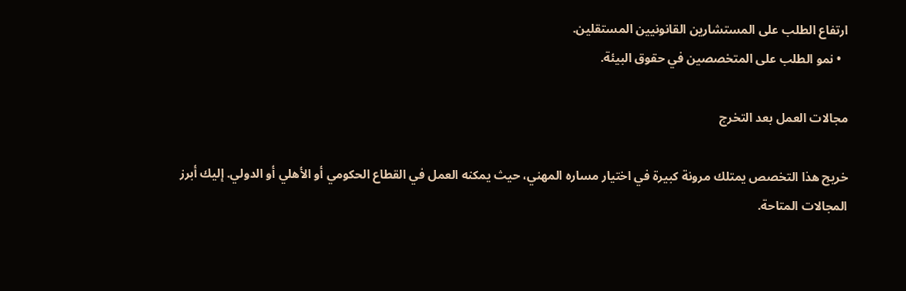ارتفاع الطلب على المستشارين القانونيين المستقلين.
  • نمو الطلب على المتخصصين في حقوق البيئة.

مجالات العمل بعد التخرج

خريج هذا التخصص يمتلك مرونة كبيرة في اختيار مساره المهني، حيث يمكنه العمل في القطاع الحكومي أو الأهلي أو الدولي. إليك أبرز المجالات المتاحة.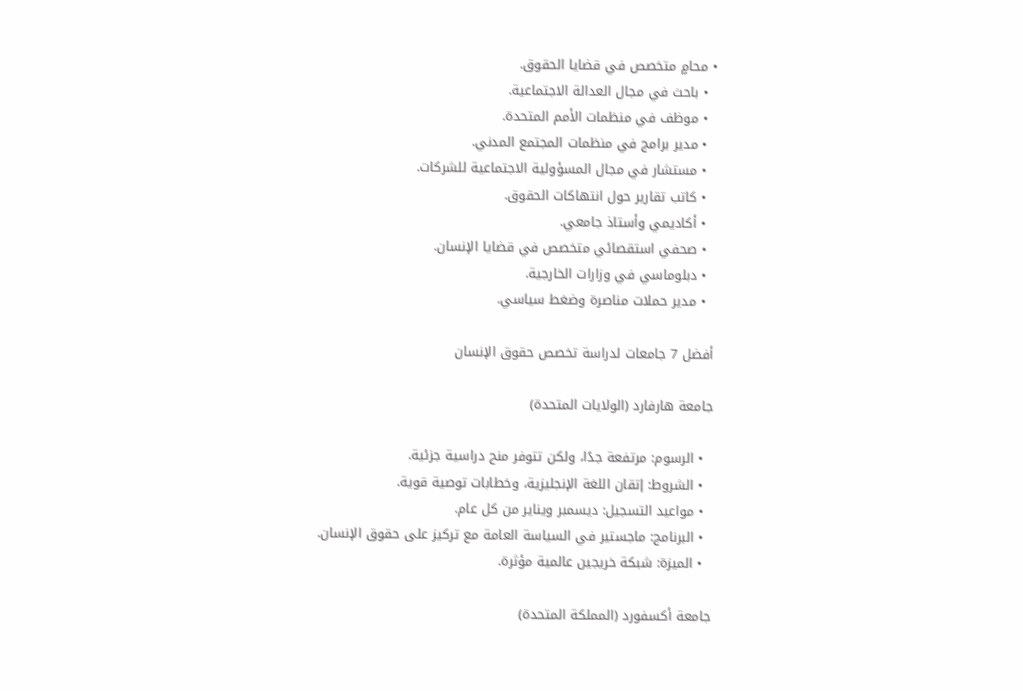• محامٍ متخصص في قضايا الحقوق.
  • باحث في مجال العدالة الاجتماعية.
  • موظف في منظمات الأمم المتحدة.
  • مدير برامج في منظمات المجتمع المدني.
  • مستشار في مجال المسؤولية الاجتماعية للشركات.
  • كاتب تقارير حول انتهاكات الحقوق.
  • أكاديمي وأستاذ جامعي.
  • صحفي استقصائي متخصص في قضايا الإنسان.
  • دبلوماسي في وزارات الخارجية.
  • مدير حملات مناصرة وضغط سياسي.

أفضل 7 جامعات لدراسة تخصص حقوق الإنسان

جامعة هارفارد (الولايات المتحدة)

  • الرسوم: مرتفعة جدًا، ولكن تتوفر منح دراسية جزئية.
  • الشروط: إتقان اللغة الإنجليزية، وخطابات توصية قوية.
  • مواعيد التسجيل: ديسمبر ويناير من كل عام.
  • البرنامج: ماجستير في السياسة العامة مع تركيز على حقوق الإنسان.
  • الميزة: شبكة خريجين عالمية مؤثرة.

جامعة أكسفورد (المملكة المتحدة)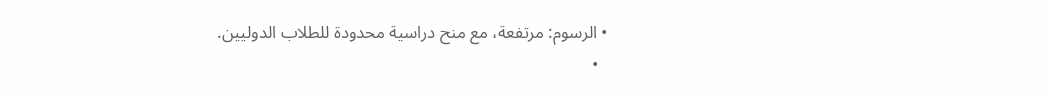• الرسوم: مرتفعة، مع منح دراسية محدودة للطلاب الدوليين.
  •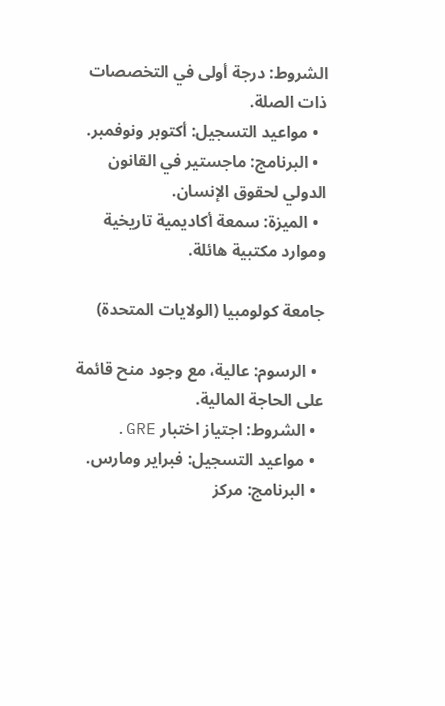الشروط: درجة أولى في التخصصات ذات الصلة.
  • مواعيد التسجيل: أكتوبر ونوفمبر.
  • البرنامج: ماجستير في القانون الدولي لحقوق الإنسان.
  • الميزة: سمعة أكاديمية تاريخية وموارد مكتبية هائلة.

جامعة كولومبيا (الولايات المتحدة)

  • الرسوم: عالية، مع وجود منح قائمة على الحاجة المالية.
  • الشروط: اجتياز اختبار GRE.
  • مواعيد التسجيل: فبراير ومارس.
  • البرنامج: مركز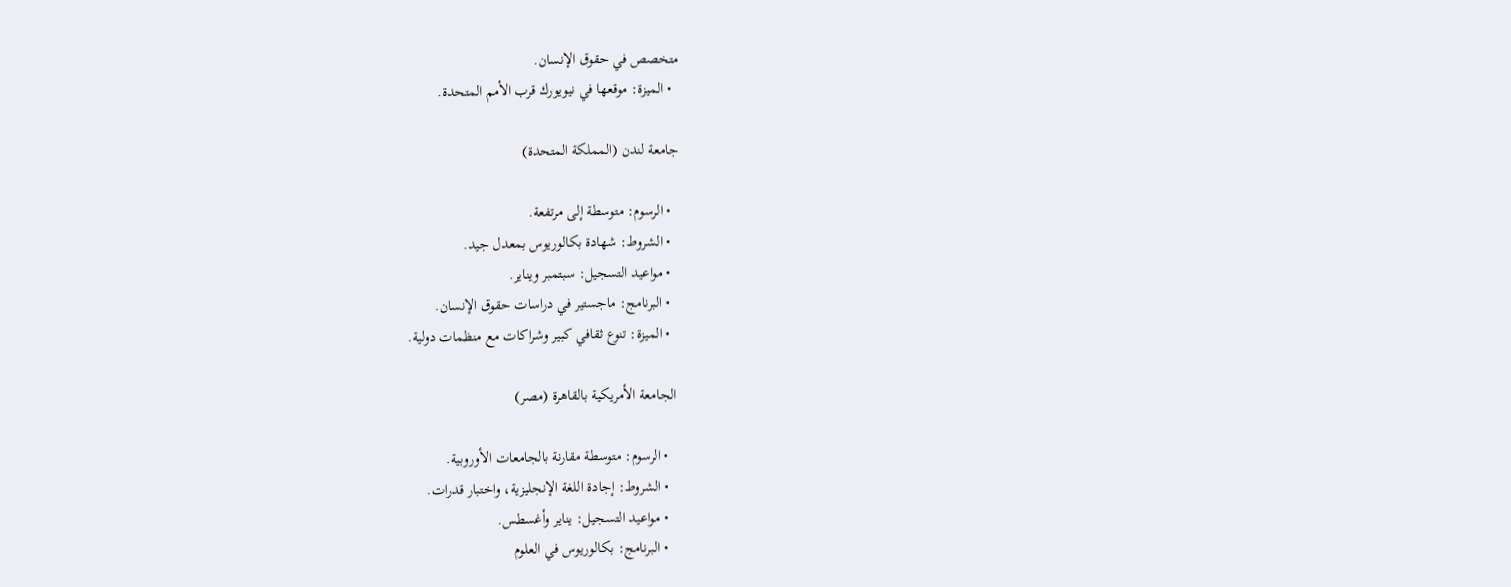متخصص في حقوق الإنسان.
  • الميزة: موقعها في نيويورك قرب الأمم المتحدة.

جامعة لندن (المملكة المتحدة)

  • الرسوم: متوسطة إلى مرتفعة.
  • الشروط: شهادة بكالوريوس بمعدل جيد.
  • مواعيد التسجيل: سبتمبر ويناير.
  • البرنامج: ماجستير في دراسات حقوق الإنسان.
  • الميزة: تنوع ثقافي كبير وشراكات مع منظمات دولية.

الجامعة الأمريكية بالقاهرة (مصر)

  • الرسوم: متوسطة مقارنة بالجامعات الأوروبية.
  • الشروط: إجادة اللغة الإنجليزية، واختبار قدرات.
  • مواعيد التسجيل: يناير وأغسطس.
  • البرنامج: بكالوريوس في العلوم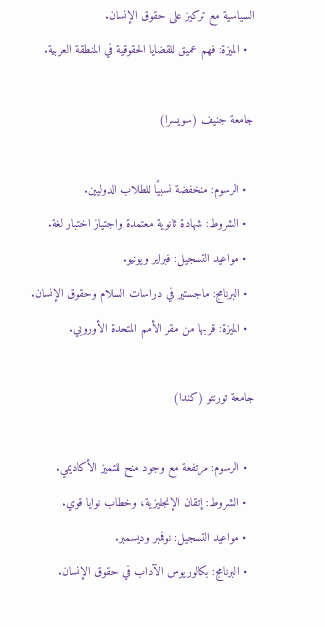السياسية مع تركيز على حقوق الإنسان.
  • الميزة: فهم عميق للقضايا الحقوقية في المنطقة العربية.

جامعة جنيف (سويسرا)

  • الرسوم: منخفضة نسبيًا للطلاب الدوليين.
  • الشروط: شهادة ثانوية معتمدة واجتياز اختبار لغة.
  • مواعيد التسجيل: فبراير ويونيو.
  • البرنامج: ماجستير في دراسات السلام وحقوق الإنسان.
  • الميزة: قربها من مقر الأمم المتحدة الأوروبي.

جامعة تورنتو (كندا)

  • الرسوم: مرتفعة مع وجود منح للتميز الأكاديمي.
  • الشروط: إتقان الإنجليزية، وخطاب نوايا قوي.
  • مواعيد التسجيل: نوفمبر وديسمبر.
  • البرنامج: بكالوريوس الآداب في حقوق الإنسان.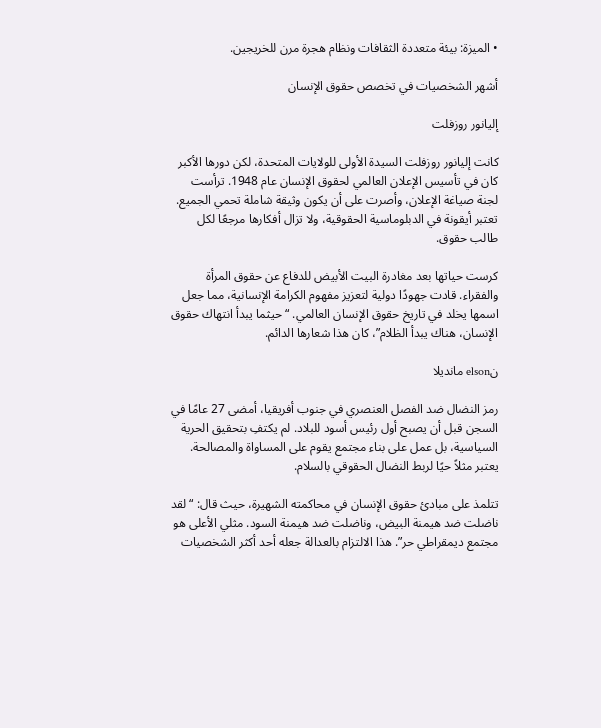• الميزة: بيئة متعددة الثقافات ونظام هجرة مرن للخريجين.

أشهر الشخصيات في تخصص حقوق الإنسان

إليانور روزفلت

كانت إليانور روزفلت السيدة الأولى للولايات المتحدة، لكن دورها الأكبر كان في تأسيس الإعلان العالمي لحقوق الإنسان عام 1948. ترأست لجنة صياغة الإعلان، وأصرت على أن يكون وثيقة شاملة تحمي الجميع. تعتبر أيقونة في الدبلوماسية الحقوقية، ولا تزال أفكارها مرجعًا لكل طالب حقوق.

كرست حياتها بعد مغادرة البيت الأبيض للدفاع عن حقوق المرأة والفقراء. قادت جهودًا دولية لتعزيز مفهوم الكرامة الإنسانية، مما جعل اسمها يخلد في تاريخ حقوق الإنسان العالمي. “حيثما يبدأ انتهاك حقوق الإنسان، هناك يبدأ الظلام”، كان هذا شعارها الدائم.

نelson مانديلا

رمز النضال ضد الفصل العنصري في جنوب أفريقيا، أمضى 27 عامًا في السجن قبل أن يصبح أول رئيس أسود للبلاد. لم يكتفِ بتحقيق الحرية السياسية، بل عمل على بناء مجتمع يقوم على المساواة والمصالحة. يعتبر مثلاً حيًا لربط النضال الحقوقي بالسلام.

تتلمذ على مبادئ حقوق الإنسان في محاكمته الشهيرة، حيث قال: “لقد ناضلت ضد هيمنة البيض، وناضلت ضد هيمنة السود. مثلي الأعلى هو مجتمع ديمقراطي حر”. هذا الالتزام بالعدالة جعله أحد أكثر الشخصيات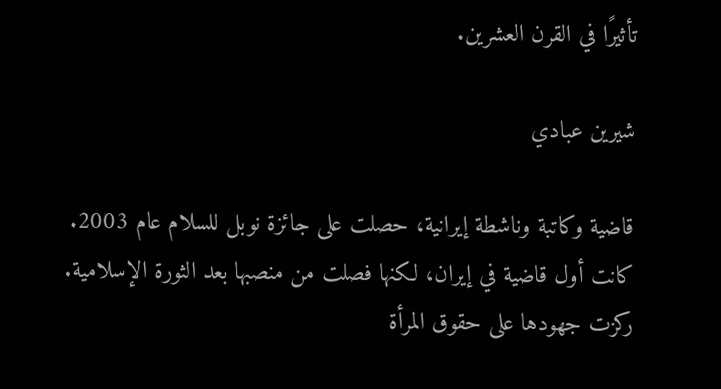تأثيرًا في القرن العشرين.

شيرين عبادي

قاضية وكاتبة وناشطة إيرانية، حصلت على جائزة نوبل للسلام عام 2003. كانت أول قاضية في إيران، لكنها فصلت من منصبها بعد الثورة الإسلامية. ركزت جهودها على حقوق المرأة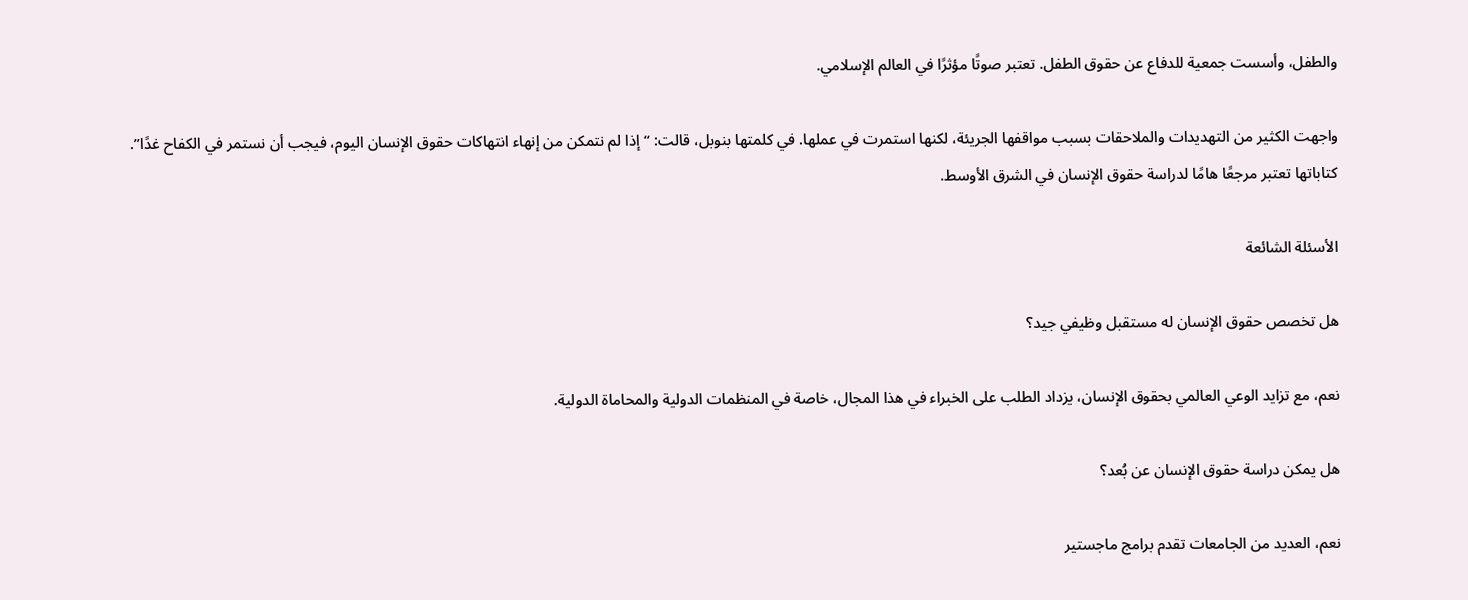والطفل، وأسست جمعية للدفاع عن حقوق الطفل. تعتبر صوتًا مؤثرًا في العالم الإسلامي.

واجهت الكثير من التهديدات والملاحقات بسبب مواقفها الجريئة، لكنها استمرت في عملها. في كلمتها بنوبل، قالت: “إذا لم نتمكن من إنهاء انتهاكات حقوق الإنسان اليوم، فيجب أن نستمر في الكفاح غدًا”. كتاباتها تعتبر مرجعًا هامًا لدراسة حقوق الإنسان في الشرق الأوسط.

الأسئلة الشائعة

هل تخصص حقوق الإنسان له مستقبل وظيفي جيد؟

نعم، مع تزايد الوعي العالمي بحقوق الإنسان، يزداد الطلب على الخبراء في هذا المجال، خاصة في المنظمات الدولية والمحاماة الدولية.

هل يمكن دراسة حقوق الإنسان عن بُعد؟

نعم، العديد من الجامعات تقدم برامج ماجستير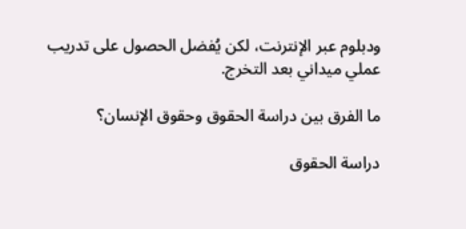ودبلوم عبر الإنترنت، لكن يُفضل الحصول على تدريب عملي ميداني بعد التخرج.

ما الفرق بين دراسة الحقوق وحقوق الإنسان؟

دراسة الحقوق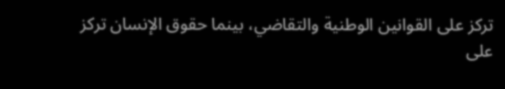تركز على القوانين الوطنية والتقاضي، بينما حقوق الإنسان تركز على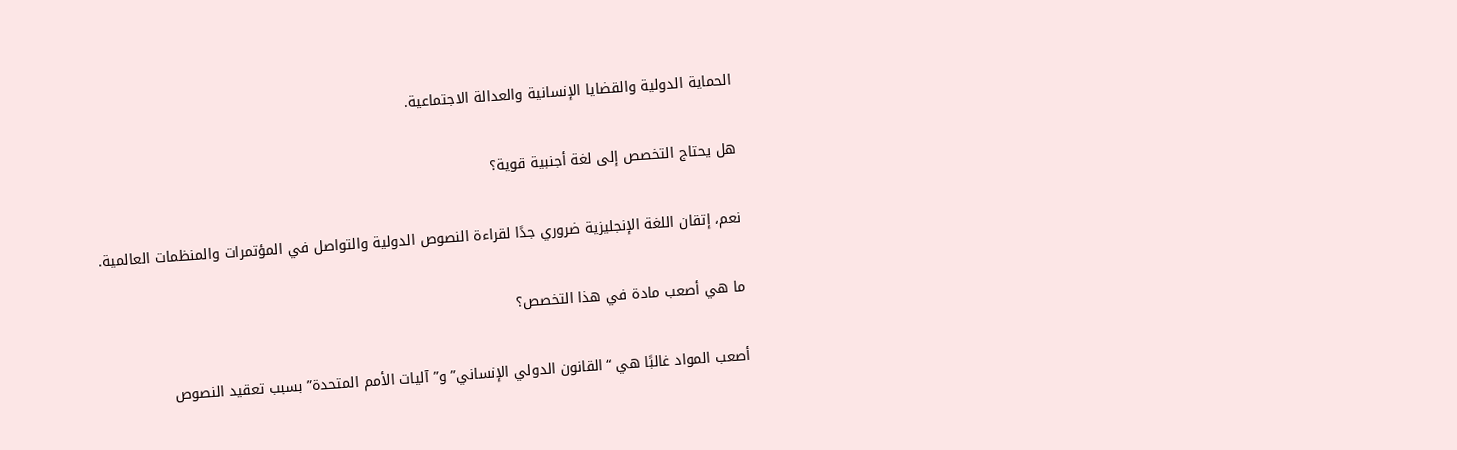الحماية الدولية والقضايا الإنسانية والعدالة الاجتماعية.

هل يحتاج التخصص إلى لغة أجنبية قوية؟

نعم، إتقان اللغة الإنجليزية ضروري جدًا لقراءة النصوص الدولية والتواصل في المؤتمرات والمنظمات العالمية.

ما هي أصعب مادة في هذا التخصص؟

أصعب المواد غالبًا هي “القانون الدولي الإنساني” و”آليات الأمم المتحدة” بسبب تعقيد النصوص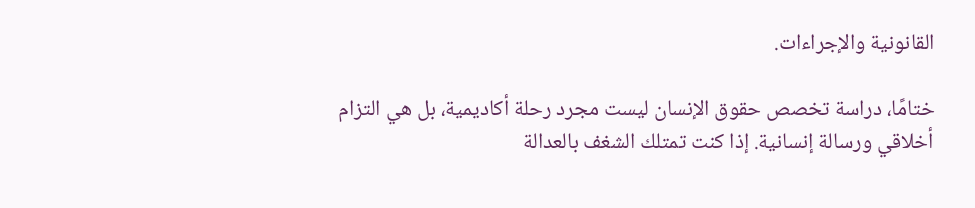القانونية والإجراءات.

ختامًا، دراسة تخصص حقوق الإنسان ليست مجرد رحلة أكاديمية، بل هي التزام أخلاقي ورسالة إنسانية. إذا كنت تمتلك الشغف بالعدالة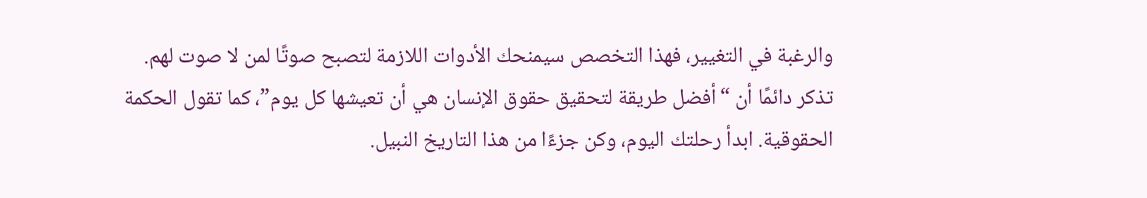والرغبة في التغيير، فهذا التخصص سيمنحك الأدوات اللازمة لتصبح صوتًا لمن لا صوت لهم. تذكر دائمًا أن “أفضل طريقة لتحقيق حقوق الإنسان هي أن تعيشها كل يوم”، كما تقول الحكمة الحقوقية. ابدأ رحلتك اليوم، وكن جزءًا من هذا التاريخ النبيل.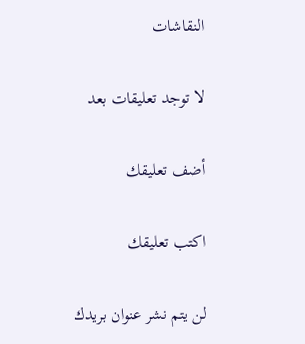النقاشات

لا توجد تعليقات بعد

أضف تعليقك

اكتب تعليقك

لن يتم نشر عنوان بريدك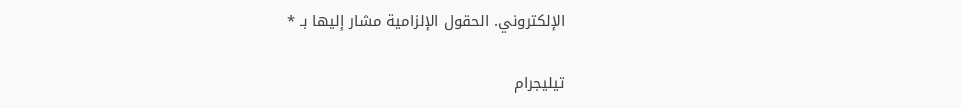الإلكتروني. الحقول الإلزامية مشار إليها بـ *

تيليجرام